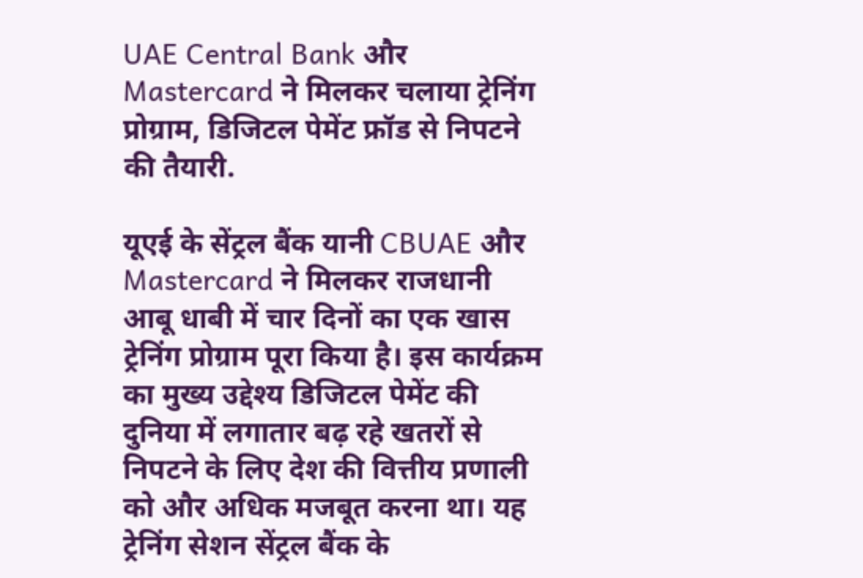UAE Central Bank और Mastercard ने मिलकर चलाया ट्रेनिंग प्रोग्राम, डिजिटल पेमेंट फ्रॉड से निपटने की तैयारी.

यूएई के सेंट्रल बैंक यानी CBUAE और Mastercard ने मिलकर राजधानी आबू धाबी में चार दिनों का एक खास ट्रेनिंग प्रोग्राम पूरा किया है। इस कार्यक्रम का मुख्य उद्देश्य डिजिटल पेमेंट की दुनिया में लगातार बढ़ रहे खतरों से निपटने के लिए देश की वित्तीय प्रणाली को और अधिक मजबूत करना था। यह ट्रेनिंग सेशन सेंट्रल बैंक के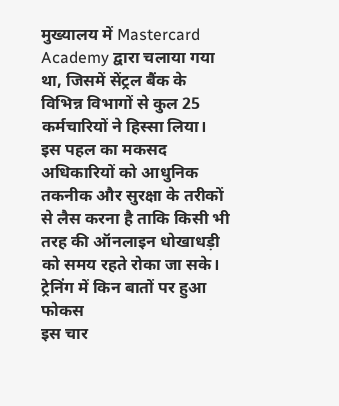मुख्यालय में Mastercard Academy द्वारा चलाया गया था, जिसमें सेंट्रल बैंक के विभिन्न विभागों से कुल 25 कर्मचारियों ने हिस्सा लिया। इस पहल का मकसद अधिकारियों को आधुनिक तकनीक और सुरक्षा के तरीकों से लैस करना है ताकि किसी भी तरह की ऑनलाइन धोखाधड़ी को समय रहते रोका जा सके।
ट्रेनिंग में किन बातों पर हुआ फोकस
इस चार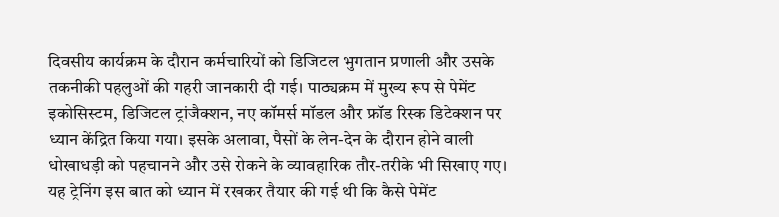दिवसीय कार्यक्रम के दौरान कर्मचारियों को डिजिटल भुगतान प्रणाली और उसके तकनीकी पहलुओं की गहरी जानकारी दी गई। पाठ्यक्रम में मुख्य रूप से पेमेंट इकोसिस्टम, डिजिटल ट्रांजैक्शन, नए कॉमर्स मॉडल और फ्रॉड रिस्क डिटेक्शन पर ध्यान केंद्रित किया गया। इसके अलावा, पैसों के लेन-देन के दौरान होने वाली धोखाधड़ी को पहचानने और उसे रोकने के व्यावहारिक तौर-तरीके भी सिखाए गए। यह ट्रेनिंग इस बात को ध्यान में रखकर तैयार की गई थी कि कैसे पेमेंट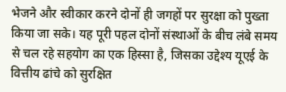भेजने और स्वीकार करने दोनों ही जगहों पर सुरक्षा को पुख्ता किया जा सके। यह पूरी पहल दोनों संस्थाओं के बीच लंबे समय से चल रहे सहयोग का एक हिस्सा है, जिसका उद्देश्य यूएई के वित्तीय ढांचे को सुरक्षित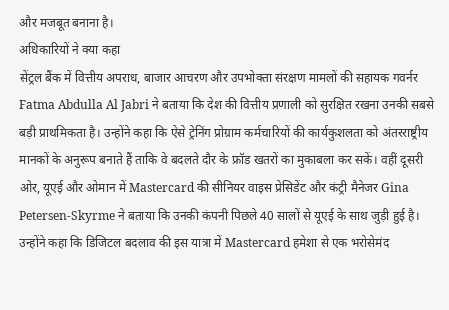और मजबूत बनाना है।
अधिकारियों ने क्या कहा
सेंट्रल बैंक में वित्तीय अपराध, बाजार आचरण और उपभोक्ता संरक्षण मामलों की सहायक गवर्नर Fatma Abdulla Al Jabri ने बताया कि देश की वित्तीय प्रणाली को सुरक्षित रखना उनकी सबसे बड़ी प्राथमिकता है। उन्होंने कहा कि ऐसे ट्रेनिंग प्रोग्राम कर्मचारियों की कार्यकुशलता को अंतरराष्ट्रीय मानकों के अनुरूप बनाते हैं ताकि वे बदलते दौर के फ्रॉड खतरों का मुकाबला कर सकें। वहीं दूसरी ओर, यूएई और ओमान में Mastercard की सीनियर वाइस प्रेसिडेंट और कंट्री मैनेजर Gina Petersen-Skyrme ने बताया कि उनकी कंपनी पिछले 40 सालों से यूएई के साथ जुड़ी हुई है। उन्होंने कहा कि डिजिटल बदलाव की इस यात्रा में Mastercard हमेशा से एक भरोसेमंद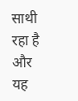साथी रहा है और यह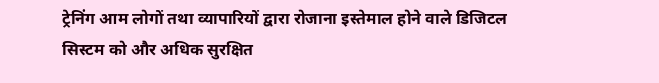ट्रेनिंग आम लोगों तथा व्यापारियों द्वारा रोजाना इस्तेमाल होने वाले डिजिटल सिस्टम को और अधिक सुरक्षित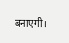बनाएगी।